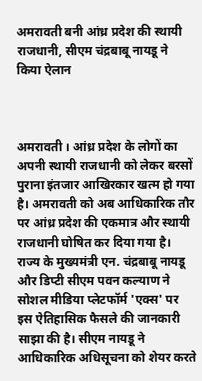अमरावती बनी आंध्र प्रदेश की स्थायी राजधानी, सीएम चंद्रबाबू नायडू ने किया ऐलान



अमरावती । आंध्र प्रदेश के लोगों का अपनी स्थायी राजधानी को लेकर बरसों पुराना इंतजार आखिरकार खत्म हो गया है। अमरावती को अब आधिकारिक तौर पर आंध्र प्रदेश की एकमात्र और स्थायी राजधानी घोषित कर दिया गया है। राज्य के मुख्यमंत्री एन. चंद्रबाबू नायडू और डिप्टी सीएम पवन कल्याण ने सोशल मीडिया प्लेटफॉर्म 'एक्स' पर इस ऐतिहासिक फैसले की जानकारी साझा की है। सीएम नायडू ने आधिकारिक अधिसूचना को शेयर करते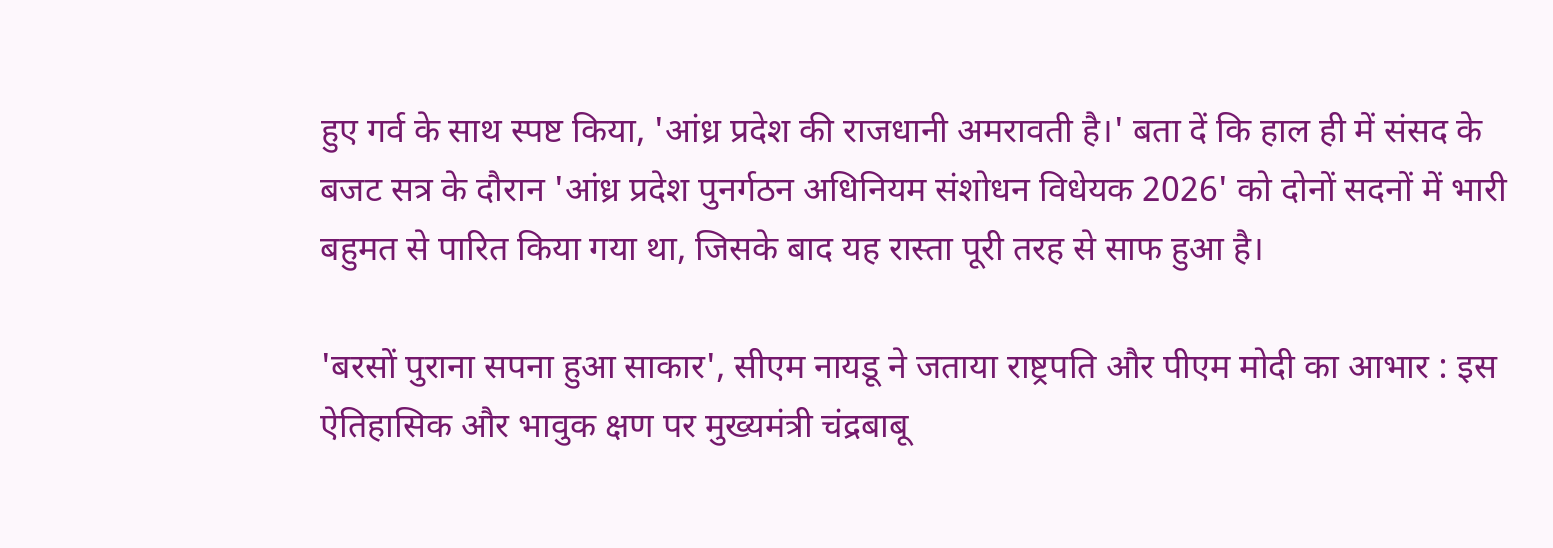हुए गर्व के साथ स्पष्ट किया, 'आंध्र प्रदेश की राजधानी अमरावती है।' बता दें कि हाल ही में संसद के बजट सत्र के दौरान 'आंध्र प्रदेश पुनर्गठन अधिनियम संशोधन विधेयक 2026' को दोनों सदनों में भारी बहुमत से पारित किया गया था, जिसके बाद यह रास्ता पूरी तरह से साफ हुआ है।

'बरसों पुराना सपना हुआ साकार', सीएम नायडू ने जताया राष्ट्रपति और पीएम मोदी का आभार : इस ऐतिहासिक और भावुक क्षण पर मुख्यमंत्री चंद्रबाबू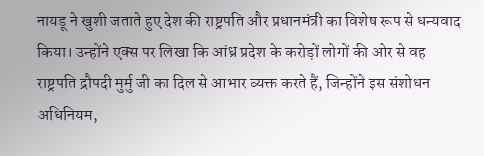नायडू ने खुशी जताते हुए देश की राष्ट्रपति और प्रधानमंत्री का विशेष रूप से धन्यवाद किया। उन्होंने एक्स पर लिखा कि आंध्र प्रदेश के करोड़ों लोगों की ओर से वह राष्ट्रपति द्रौपदी मुर्मु जी का दिल से आभार व्यक्त करते हैं, जिन्होंने इस संशोधन अधिनियम,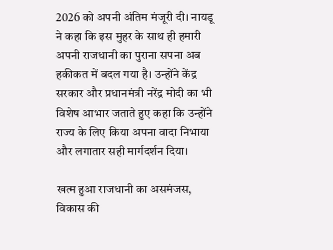2026 को अपनी अंतिम मंजूरी दी। नायडू ने कहा कि इस मुहर के साथ ही हमारी अपनी राजधानी का पुराना सपना अब हकीकत में बदल गया है। उन्होंने केंद्र सरकार और प्रधानमंत्री नरेंद्र मोदी का भी विशेष आभार जताते हुए कहा कि उन्होंने राज्य के लिए किया अपना वादा निभाया और लगातार सही मार्गदर्शन दिया।

खत्म हुआ राजधानी का असमंजस, विकास की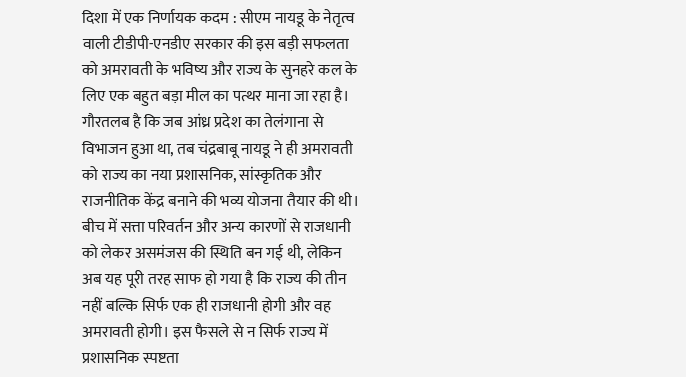दिशा में एक निर्णायक कदम : सीएम नायडू के नेतृत्व वाली टीडीपी-एनडीए सरकार की इस बड़ी सफलता को अमरावती के भविष्य और राज्य के सुनहरे कल के लिए एक बहुत बड़ा मील का पत्थर माना जा रहा है। गौरतलब है कि जब आंध्र प्रदेश का तेलंगाना से विभाजन हुआ था, तब चंद्रबाबू नायडू ने ही अमरावती को राज्य का नया प्रशासनिक, सांस्कृतिक और राजनीतिक केंद्र बनाने की भव्य योजना तैयार की थी। बीच में सत्ता परिवर्तन और अन्य कारणों से राजधानी को लेकर असमंजस की स्थिति बन गई थी, लेकिन अब यह पूरी तरह साफ हो गया है कि राज्य की तीन नहीं बल्कि सिर्फ एक ही राजधानी होगी और वह अमरावती होगी। इस फैसले से न सिर्फ राज्य में प्रशासनिक स्पष्टता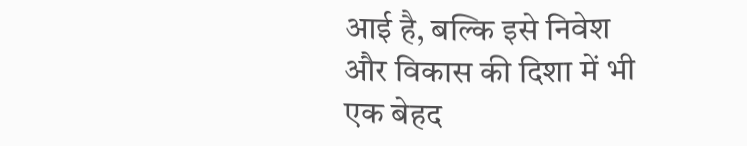आई है, बल्कि इसे निवेश और विकास की दिशा में भी एक बेहद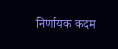निर्णायक कदम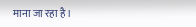माना जा रहा है।